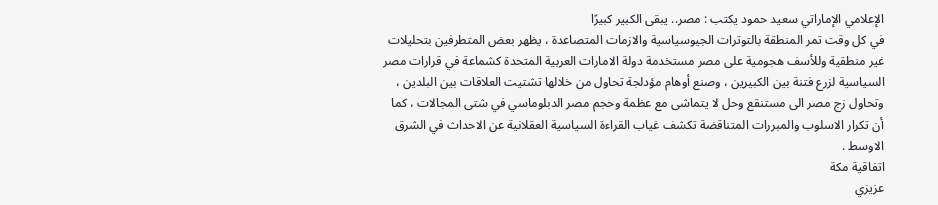الإعلامي الإماراتي سعيد حمود يكتب : مصر.. يبقى الكبير كبيرًا
في كل وقت تمر المنطقة بالتوترات الجيوسياسية والازمات المتصاعدة ، يظهر بعض المتطرفين بتحليلات غير منطقية وللأسف هجومية على مصر مستخدمة دولة الامارات العربية المتحدة كشماعة في قرارات مصر السياسية لزرع فتنة بين الكبيرين ، وصنع أوهام مؤدلجة تحاول من خلالها تشتيت العلاقات بين البلدين ، وتحاول زج مصر الى مستنقع وحل لا يتماشى مع عظمة وحجم مصر الدبلوماسي في شتى المجالات ، كما أن تكرار الاسلوب والمبررات المتناقضة تكشف غياب القراءة السياسية العقلانية عن الاحداث في الشرق الاوسط .
اتفاقية مكة
عزيزي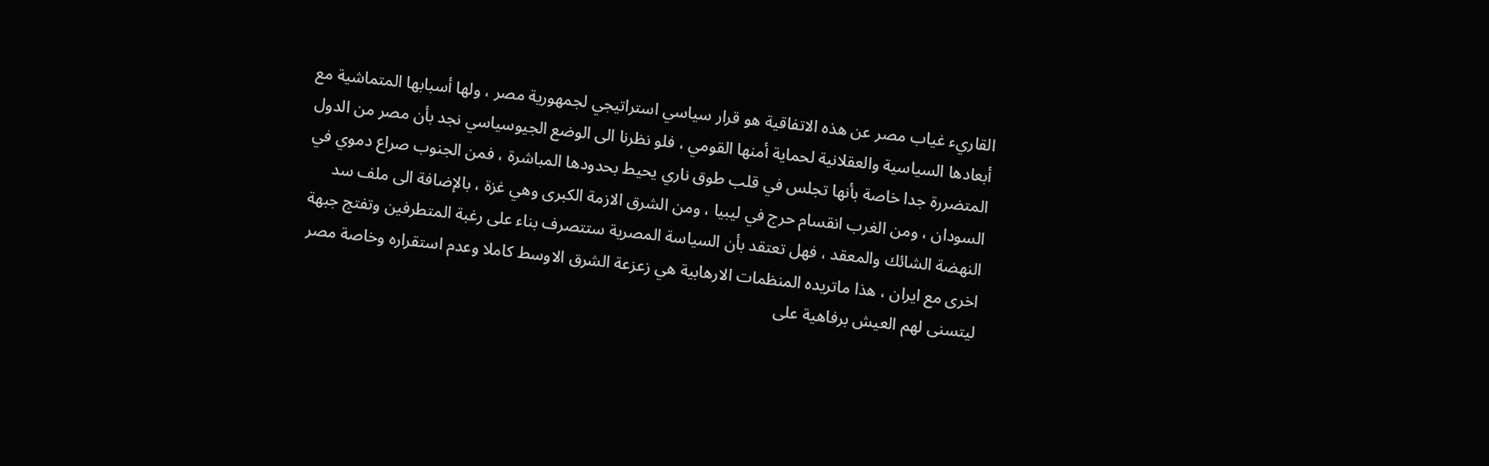القاريء غياب مصر عن هذه الاتفاقية هو قرار سياسي استراتيجي لجمهورية مصر ، ولها أسبابها المتماشية مع أبعادها السياسية والعقلانية لحماية أمنها القومي ، فلو نظرنا الى الوضع الجيوسياسي نجد بأن مصر من الدول المتضررة جدا خاصة بأنها تجلس في قلب طوق ناري يحيط بحدودها المباشرة ، فمن الجنوب صراع دموي في السودان ، ومن الغرب انقسام حرج في ليبيا ، ومن الشرق الازمة الكبرى وهي غزة ، بالإضافة الى ملف سد النهضة الشائك والمعقد ، فهل تعتقد بأن السياسة المصرية ستتصرف بناء على رغبة المتطرفين وتفتج جبهة اخرى مع ايران ، هذا ماتريده المنظمات الارهابية هي زعزعة الشرق الاوسط كاملا وعدم استقراره وخاصة مصر ليتسنى لهم العيش برفاهية على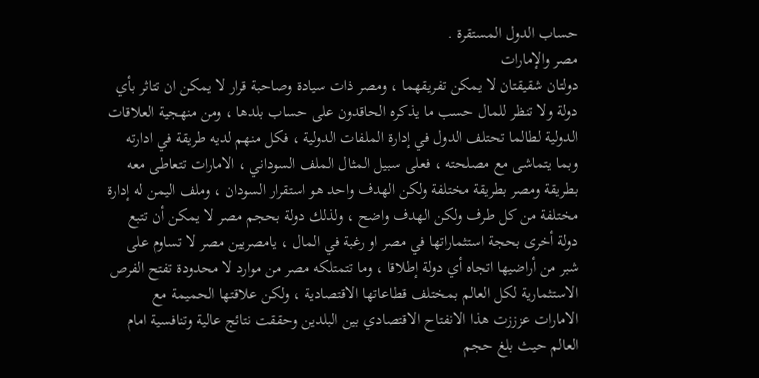حساب الدول المستقرة .
مصر والإمارات
دولتان شقيقتان لا يمكن تفريقهما ، ومصر ذات سيادة وصاحبة قرار لا يمكن ان تتاثر بأي دولة ولا تنظر للمال حسب ما يذكره الحاقدون على حساب بلدها ، ومن منهجية العلاقات الدولية لطالما تحتلف الدول في إدارة الملفات الدولية ، فكل منهم لديه طريقة في ادارته وبما يتماشى مع مصلحته ، فعلى سبيل المثال الملف السوداني ، الامارات تتعاطى معه بطريقة ومصر بطريقة مختلفة ولكن الهدف واحد هو استقرار السودان ، وملف اليمن له إدارة مختلفة من كل طرف ولكن الهدف واضح ، ولذلك دولة بحجم مصر لا يمكن أن تتبع دولة أخرى بحجة استثماراتها في مصر او رغبة في المال ، يامصريين مصر لا تساوم على شبر من أراضيها اتجاه أي دولة إطلاقا ، وما تتمتلكه مصر من موارد لا محدودة تفتح الفرص الاستثمارية لكل العالم بمختلف قطاعاتها الاقتصادية ، ولكن علاقتها الحميمة مع الامارات عزززت هذا الانفتاح الاقتصادي بين البلدين وحققت نتائج عالية وتنافسية امام العالم حيث بلغ حجم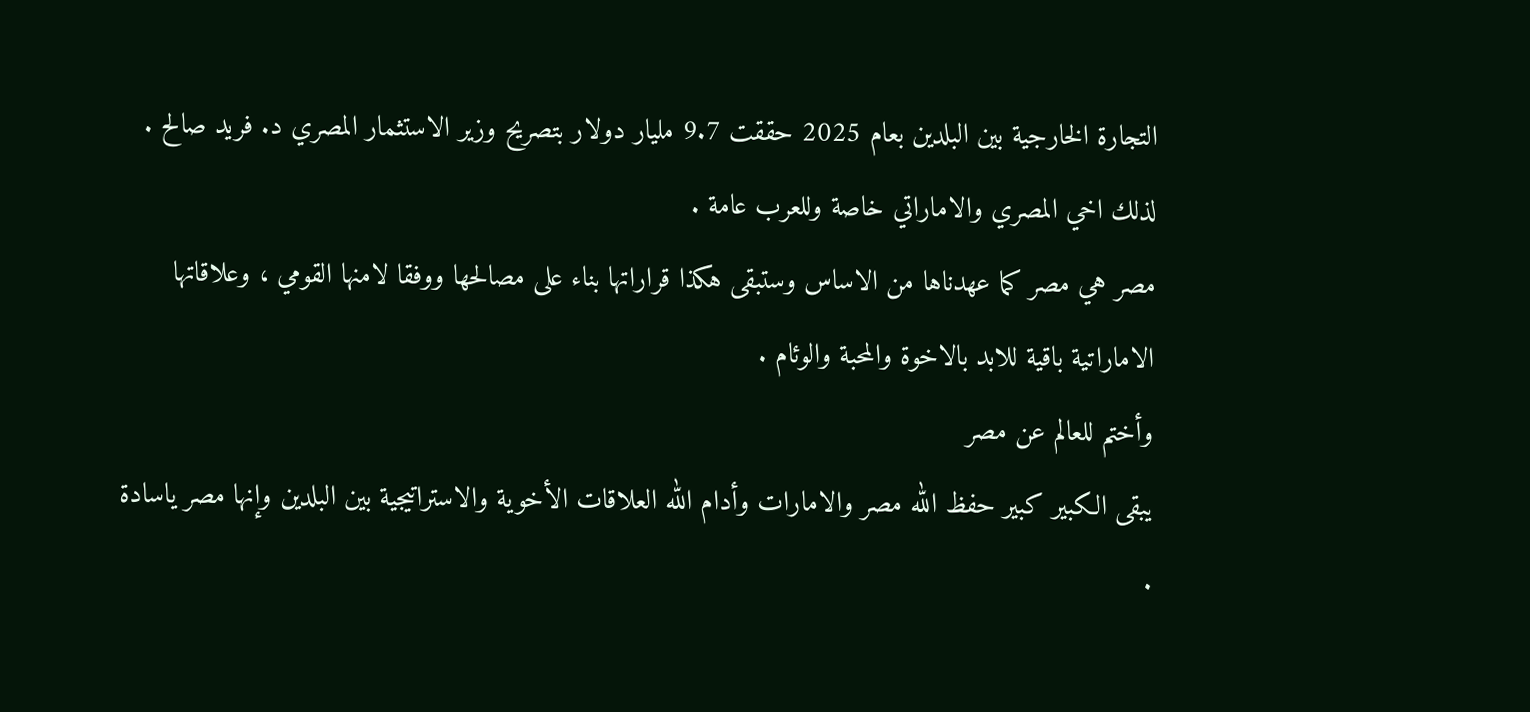التجارة الخارجية بين البلدين بعام 2025 حققت 9.7 مليار دولار بتصريح وزير الاستثمار المصري د. فريد صالح .
لذلك اخي المصري والاماراتي خاصة وللعرب عامة .
مصر هي مصر كما عهدناها من الاساس وستبقى هكذا قراراتها بناء على مصالحها ووفقا لامنها القومي ، وعلاقاتها الاماراتية باقية للابد بالاخوة والمحبة والوئام .
وأختم للعالم عن مصر
يبقى الكبير كبير حفظ الله مصر والامارات وأدام الله العلاقات الأخوية والاستراتيجية بين البلدين وإنها مصر ياسادة .